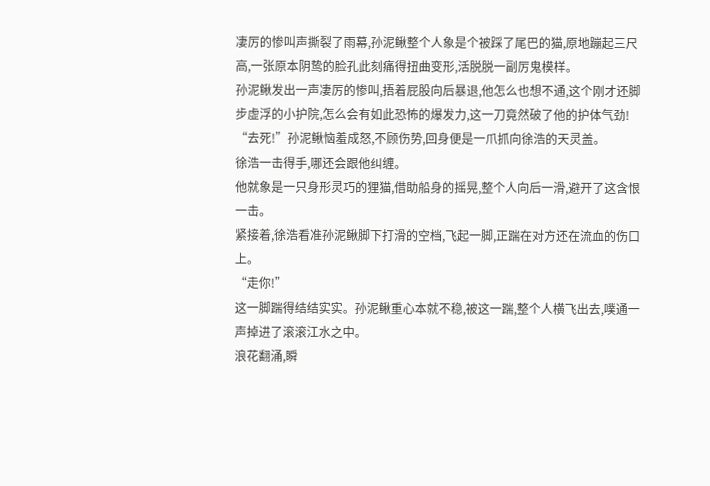凄厉的惨叫声撕裂了雨幕,孙泥鳅整个人象是个被踩了尾巴的猫,原地蹦起三尺高,一张原本阴鸷的脸孔此刻痛得扭曲变形,活脱脱一副厉鬼模样。
孙泥鳅发出一声凄厉的惨叫,捂着屁股向后暴退,他怎么也想不通,这个刚才还脚步虚浮的小护院,怎么会有如此恐怖的爆发力,这一刀竟然破了他的护体气劲!
“去死!”孙泥鳅恼羞成怒,不顾伤势,回身便是一爪抓向徐浩的天灵盖。
徐浩一击得手,哪还会跟他纠缠。
他就象是一只身形灵巧的狸猫,借助船身的摇晃,整个人向后一滑,避开了这含恨一击。
紧接着,徐浩看准孙泥鳅脚下打滑的空档,飞起一脚,正踹在对方还在流血的伤口上。
“走你!”
这一脚踹得结结实实。孙泥鳅重心本就不稳,被这一踹,整个人横飞出去,噗通一声掉进了滚滚江水之中。
浪花翻涌,瞬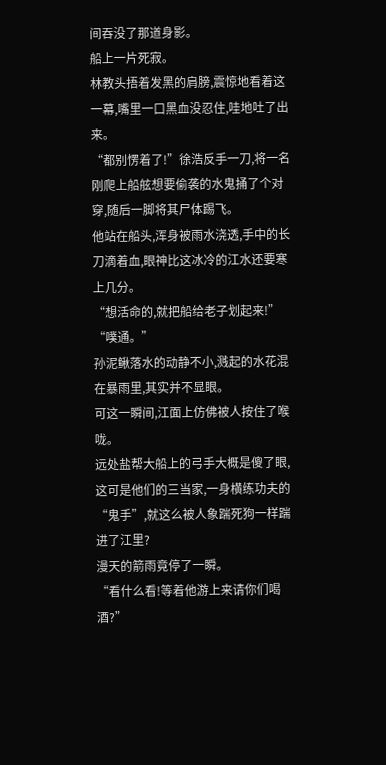间吞没了那道身影。
船上一片死寂。
林教头捂着发黑的肩膀,震惊地看着这一幕,嘴里一口黑血没忍住,哇地吐了出来。
“都别愣着了!”徐浩反手一刀,将一名刚爬上船舷想要偷袭的水鬼捅了个对穿,随后一脚将其尸体踢飞。
他站在船头,浑身被雨水浇透,手中的长刀滴着血,眼神比这冰冷的江水还要寒上几分。
“想活命的,就把船给老子划起来!”
“噗通。”
孙泥鳅落水的动静不小,溅起的水花混在暴雨里,其实并不显眼。
可这一瞬间,江面上仿佛被人按住了喉咙。
远处盐帮大船上的弓手大概是傻了眼,这可是他们的三当家,一身横练功夫的“鬼手”,就这么被人象踹死狗一样踹进了江里?
漫天的箭雨竟停了一瞬。
“看什么看!等着他游上来请你们喝酒?”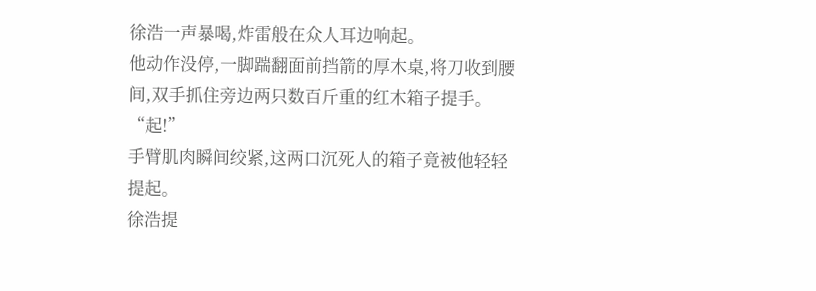徐浩一声暴喝,炸雷般在众人耳边响起。
他动作没停,一脚踹翻面前挡箭的厚木桌,将刀收到腰间,双手抓住旁边两只数百斤重的红木箱子提手。
“起!”
手臂肌肉瞬间绞紧,这两口沉死人的箱子竟被他轻轻提起。
徐浩提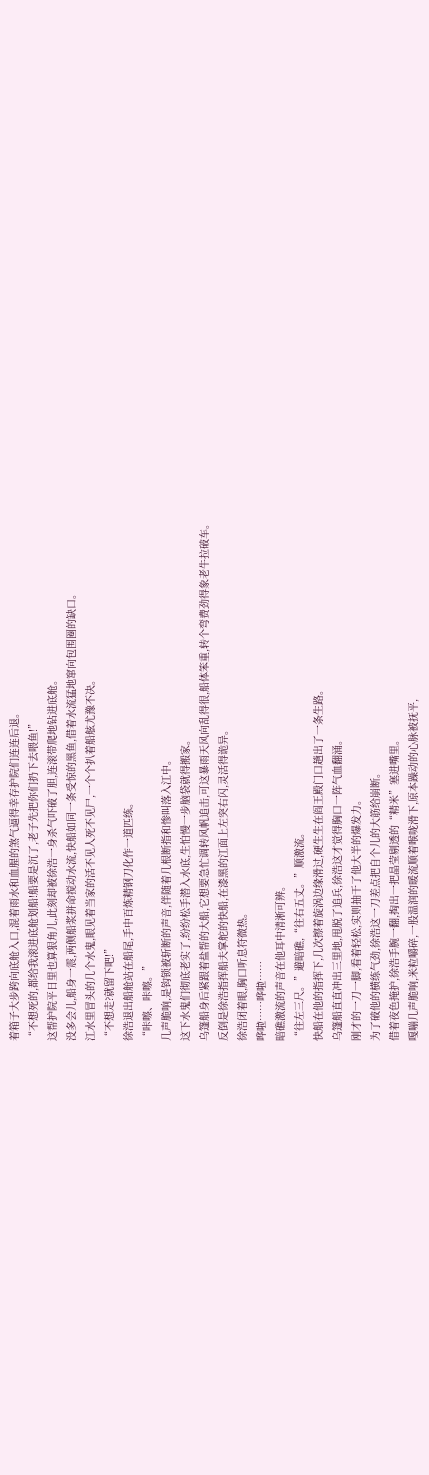着箱子大步跨向底舱入口,混着雨水和血腥的煞气逼得幸存护院们连连后退。
“不想死的,都给我滚进底舱划船!船要是沉了,老子先把你们扔下去喂鱼!”
这帮护院平日里也算狠角儿,此刻却被徐浩一身杀气吓破了胆,连滚带爬地钻进底舱。
没多会儿,船身一震,两侧船浆拼命搅动水流,快船如同一条受惊的黑鱼,借着水流猛地窜向包围圈的缺口。
江水里冒头的几个水鬼,眼见着当家的活不见人死不见尸,一个个扒着船舷尤豫不决。
“不想走?就留下吧!”
徐浩退出船舱站在船尾,手中百炼精钢刀化作一道匹练。
“咔嚓、咔嚓。”
几声脆响,是钩锁被斩断的声音,伴随着几根断指和惨叫落入江中。
这下水鬼们彻底老实了,纷纷松手潜入水底,生怕慢一步脑袋就得搬家。
乌篷船身后紧跟着盐帮的大船,它想要急忙调转风帆追击,可这暴雨天风向乱得很,船体笨重,转个弯费劲得象老牛拉破车。
反倒是徐浩指挥船夫掌舵的快船,在漆黑的江面上左突右闪,灵活得诡异。
徐浩闭着眼,胸口听息符微热。
哗啦……哗啦……
暗礁激流的声音在他耳中清淅可辨。
“往左三尺。”避暗礁,“往右五丈。”顺激流。
快船在他的指挥下,几次擦着旋涡边缘滑过,硬生生在阎王殿门口趟出了一条生路。
乌篷船直直冲出三里地,甩脱了追兵,徐浩这才觉得胸口一阵气血翻涌。
刚才的一刀一脚,看着轻松,实则抽干了他大半的爆发力。
为了破他的横练气劲,徐浩这一刀差点把自个儿的大筋给崩断。
借着夜色掩护,徐浩手腕一翻,掏出一把晶莹剔透的“精米”塞进嘴里。
嘎嘣几声脆响,米粒嚼碎,一股温润的暖流顺着喉咙滑下,原本躁动的心脉被抚平,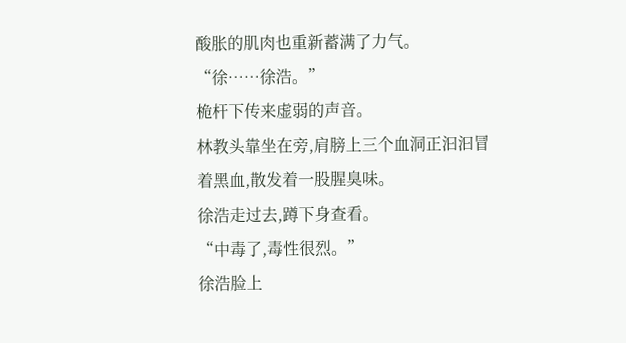酸胀的肌肉也重新蓄满了力气。
“徐……徐浩。”
桅杆下传来虚弱的声音。
林教头靠坐在旁,肩膀上三个血洞正汩汩冒着黑血,散发着一股腥臭味。
徐浩走过去,蹲下身查看。
“中毒了,毒性很烈。”
徐浩脸上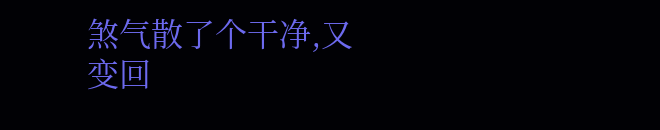煞气散了个干净,又变回